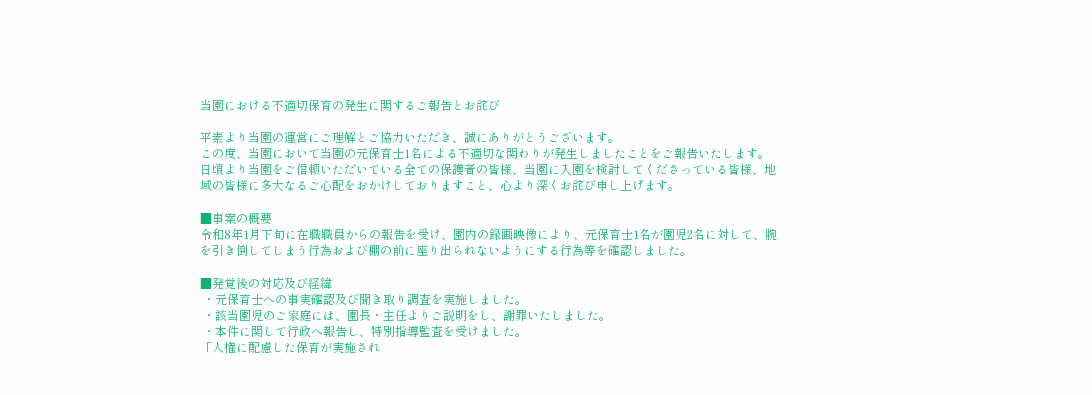当園における不適切保育の発生に関するご報告とお詫び

平素より当園の運営にご理解とご協力いただき、誠にありがとうございます。
この度、当園において当園の元保育士1名による不適切な関わりが発生しましたことをご報告いたします。
日頃より当園をご信頼いただいている全ての保護者の皆様、当園に入園を検討してくださっている皆様、地域の皆様に多大なるご心配をおかけしておりますこと、心より深くお詫び申し上げます。

■事案の概要
令和8年1月下旬に在職職員からの報告を受け、園内の録画映像により、元保育士1名が園児2名に対して、腕を引き倒してしまう行為および棚の前に座り出られないようにする行為等を確認しました。

■発覚後の対応及び経緯
 ・元保育士への事実確認及び聞き取り調査を実施しました。
 ・該当園児のご家庭には、園長・主任よりご説明をし、謝罪いたしました。
 ・本件に関して行政へ報告し、特別指導監査を受けました。
「人権に配慮した保育が実施され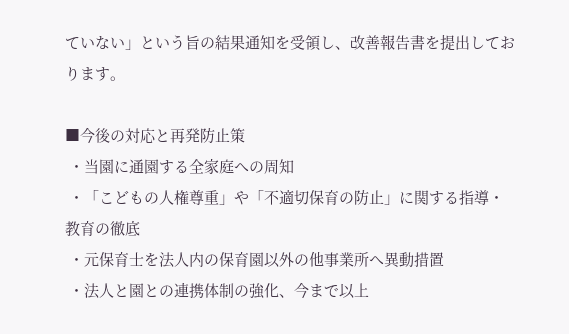ていない」という旨の結果通知を受領し、改善報告書を提出しております。

■今後の対応と再発防止策
 ・当園に通園する全家庭への周知
 ・「こどもの人権尊重」や「不適切保育の防止」に関する指導・教育の徹底
 ・元保育士を法人内の保育園以外の他事業所へ異動措置
 ・法人と園との連携体制の強化、今まで以上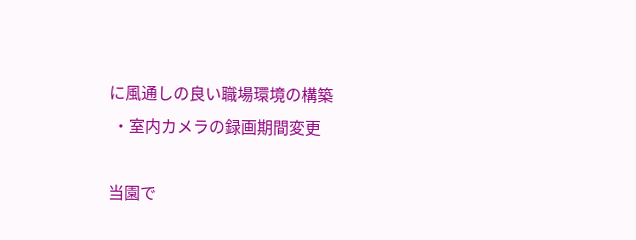に風通しの良い職場環境の構築
 ・室内カメラの録画期間変更

当園で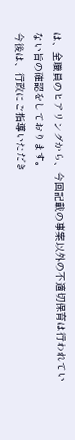は、全職員のヒアリングから、今回記載の事案以外の不適切保育は行われていない旨の確認をしております。
今後は、行政にご指導いただき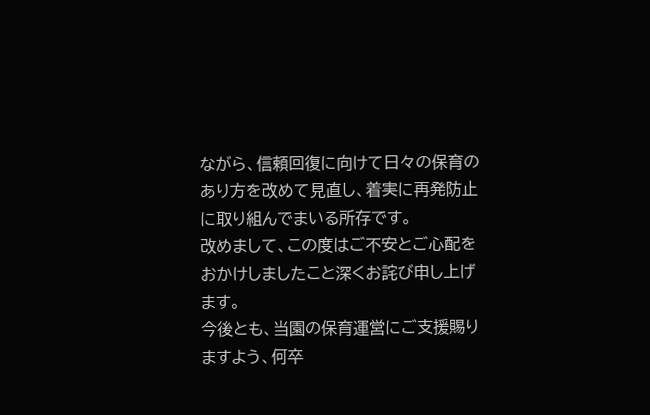ながら、信頼回復に向けて日々の保育のあり方を改めて見直し、着実に再発防止に取り組んでまいる所存です。
改めまして、この度はご不安とご心配をおかけしましたこと深くお詫び申し上げます。
今後とも、当園の保育運営にご支援賜りますよう、何卒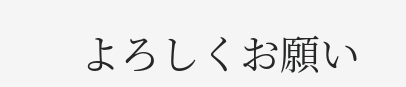よろしくお願い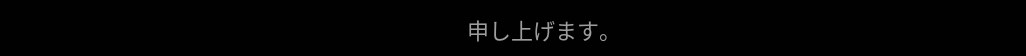申し上げます。